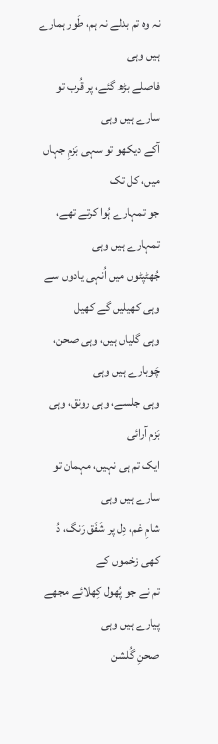نہ وہ تم بدلے نہ ہم، طَور ہمارے ہیں وہی
فاصلے بڑھ گئے، پر قُرب تو سارے ہیں وہی
آکے دیکھو تو سہی بَزمِ جہاں میں، کل تک
جو تمہارے ہُوا کرتے تھے، تمہارے ہیں وہی
جُھٹپٹوں میں اُنہی یادوں سے وہی کھیلیں گے کھیل
وہی گلیاں ہیں، وہی صحن، چَوبارے ہیں وہی
وہی جلسے، وہی رونق، وہی بَزم آرائی
ایک تم ہی نہیں، مہمان تو سارے ہیں وہی
شامِ غم، دِل پر شَفَق رَنگ، دُ کھی زخموں کے
تم نے جو پُھول کِھلائے مجھے پیارے ہیں وہی
صحنِ گُلشن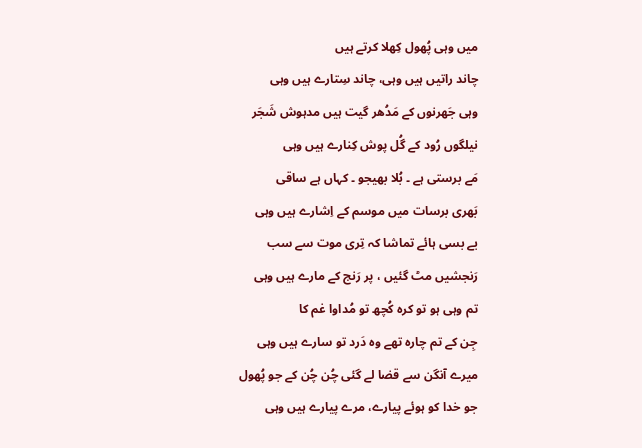میں وہی پُھول کِھلا کرتے ہیں
چاند راتیں ہیں وہی، چاند سِتارے ہیں وہی
وہی جَھرنوں کے مَدُھر گیت ہیں مدہوش شَجَر
نیلگوں رُود کے گُل پوش کِنارے ہیں وہی
مَے برستی ہے ۔ بُلا بھیجو ۔ کہاں ہے ساقی
بَھری برسات میں موسم کے اِشارے ہیں وہی
بے بسی ہائے تماشا کہ تِری موت سے سب
رَنجشیں مٹ گئیں ، پر رَنج کے مارے ہیں وہی
تم وہی ہو تو کرہ کُچھ تو مُداوا غم کا
جِن کے تم چارہ تھے وہ دَرد تو سارے ہیں وہی
میرے آنگن سے قضا لے گئی چُن چُن کے جو پُھول
جو خدا کو ہوئے پیارے، مرے پیارے ہیں وہی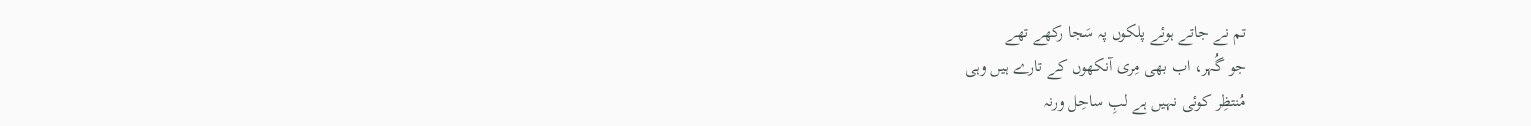تم نے جاتے ہوئے پلکوں پہ سَجا رکھے تھے
جو گُہر، اب بھی مِری آنکھوں کے تارے ہیں وہی
مُنتظِر کوئی نہیں ہے لبِ ساحِل ورنہ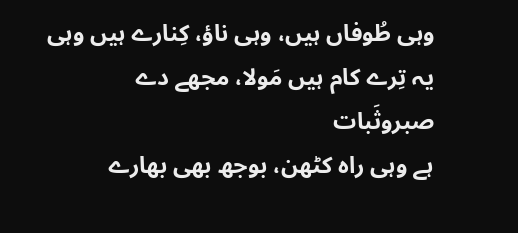وہی طُوفاں ہیں، وہی ناؤ، کِنارے ہیں وہی
یہ تِرے کام ہیں مَولا، مجھے دے صبروثَبات
ہے وہی راہ کٹھن، بوجھ بھی بھارے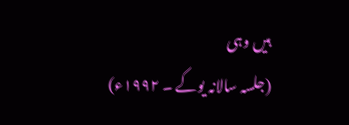ہیں وہی
(جلسہ سالانہ یوکے ۔ ١٩٩٢ء)